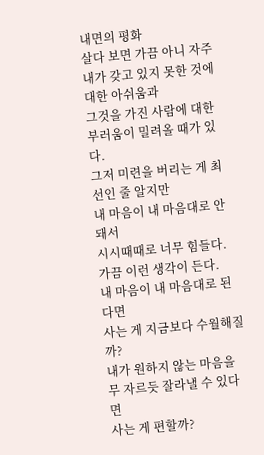내면의 평화
살다 보면 가끔 아니 자주
내가 갖고 있지 못한 것에 대한 아쉬움과
그것을 가진 사람에 대한 부러움이 밀려올 때가 있다.
그저 미련을 버리는 게 최선인 줄 알지만
내 마음이 내 마음대로 안 돼서
시시때때로 너무 힘들다.
가끔 이런 생각이 든다.
내 마음이 내 마음대로 된다면
사는 게 지금보다 수월해질까?
내가 원하지 않는 마음을 무 자르듯 잘라낼 수 있다면
사는 게 편할까?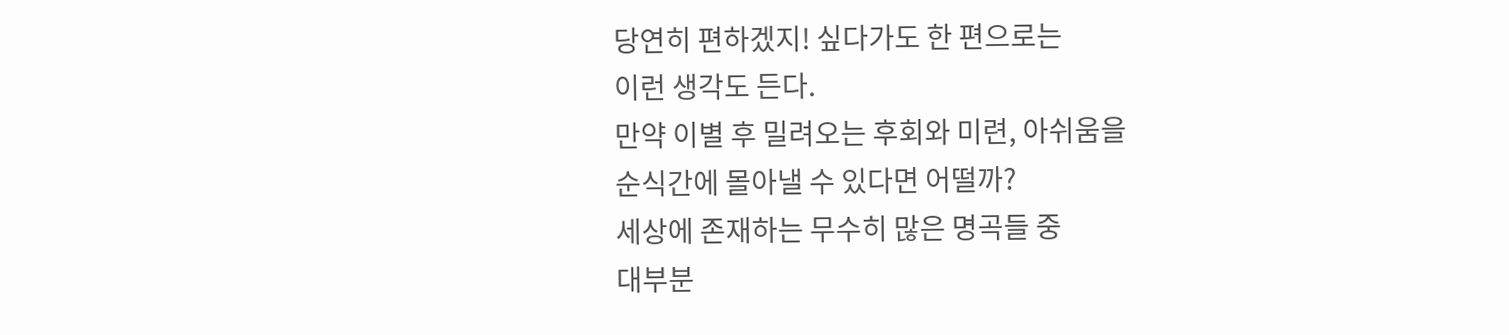당연히 편하겠지! 싶다가도 한 편으로는
이런 생각도 든다.
만약 이별 후 밀려오는 후회와 미련, 아쉬움을
순식간에 몰아낼 수 있다면 어떨까?
세상에 존재하는 무수히 많은 명곡들 중
대부분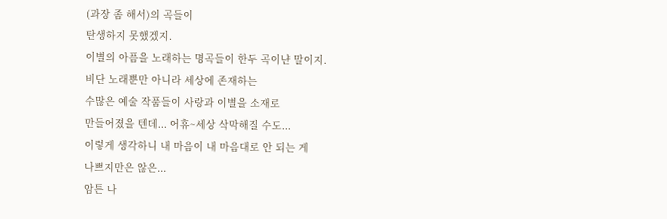(과장 좀 해서)의 곡들이
탄생하지 못했겠지.
이별의 아픔을 노래하는 명곡들이 한두 곡이냔 말이지.
비단 노래뿐만 아니라 세상에 존재하는
수많은 예술 작품들이 사랑과 이별을 소재로
만들어졌을 텐데... 어휴~세상 삭막해질 수도...
이렇게 생각하니 내 마음이 내 마음대로 안 되는 게
나쁘지만은 않은...
암튼 나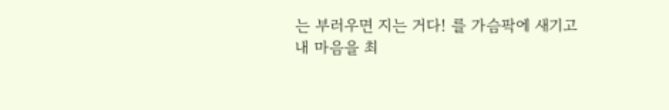는 부러우면 지는 거다! 를 가슴팍에 새기고
내 마음을 최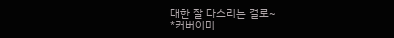대한 잘 다스리는 걸로~
*커버이미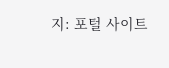지: 포털 사이트